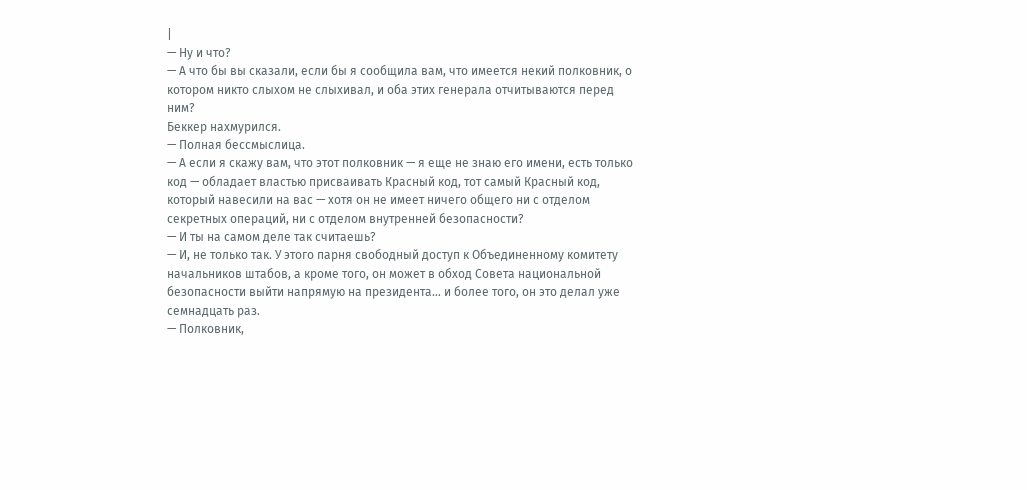|
— Ну и что?
— А что бы вы сказали, если бы я сообщила вам, что имеется некий полковник, о котором никто слыхом не слыхивал, и оба этих генерала отчитываются перед ним?
Беккер нахмурился.
— Полная бессмыслица.
— А если я скажу вам, что этот полковник — я еще не знаю его имени, есть только код — обладает властью присваивать Красный код, тот самый Красный код, который навесили на вас — хотя он не имеет ничего общего ни с отделом секретных операций, ни с отделом внутренней безопасности?
— И ты на самом деле так считаешь?
— И, не только так. У этого парня свободный доступ к Объединенному комитету начальников штабов, а кроме того, он может в обход Совета национальной безопасности выйти напрямую на президента… и более того, он это делал уже семнадцать раз.
— Полковник,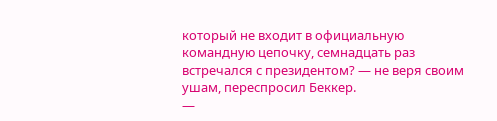который не входит в официальную командную цепочку, семнадцать раз встречался с президентом? — не веря своим ушам, переспросил Беккер.
—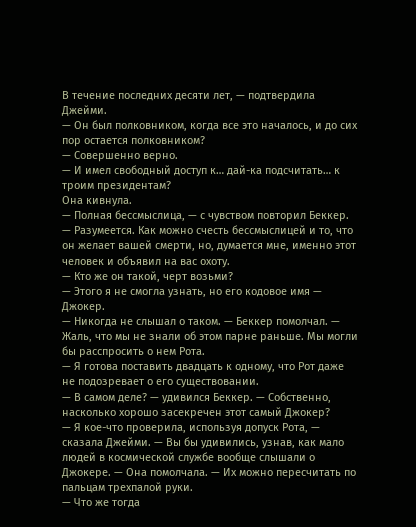В течение последних десяти лет, — подтвердила Джейми.
— Он был полковником, когда все это началось, и до сих пор остается полковником?
— Совершенно верно.
— И имел свободный доступ к… дай-ка подсчитать… к троим президентам?
Она кивнула.
— Полная бессмыслица, — с чувством повторил Беккер.
— Разумеется. Как можно счесть бессмыслицей и то, что он желает вашей смерти, но, думается мне, именно этот человек и объявил на вас охоту.
— Кто же он такой, черт возьми?
— Этого я не смогла узнать, но его кодовое имя — Джокер.
— Никогда не слышал о таком. — Беккер помолчал. — Жаль, что мы не знали об этом парне раньше. Мы могли бы расспросить о нем Рота.
— Я готова поставить двадцать к одному, что Рот даже не подозревает о его существовании.
— В самом деле? — удивился Беккер. — Собственно, насколько хорошо засекречен этот самый Джокер?
— Я кое-что проверила, используя допуск Рота, — сказала Джейми. — Вы бы удивились, узнав, как мало людей в космической службе вообще слышали о Джокере. — Она помолчала. — Их можно пересчитать по пальцам трехпалой руки.
— Что же тогда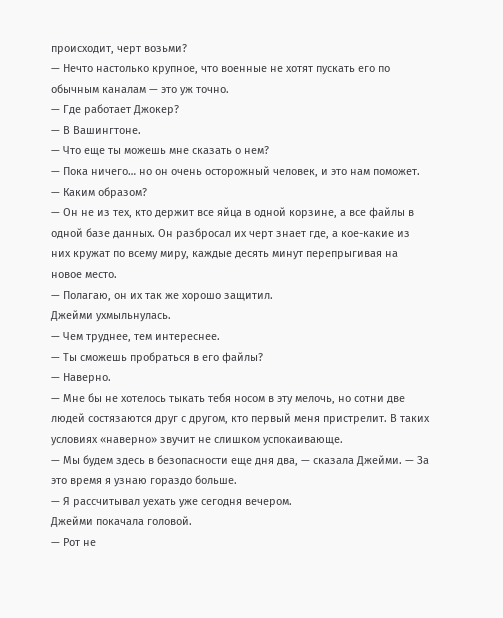происходит, черт возьми?
— Нечто настолько крупное, что военные не хотят пускать его по обычным каналам — это уж точно.
— Где работает Джокер?
— В Вашингтоне.
— Что еще ты можешь мне сказать о нем?
— Пока ничего… но он очень осторожный человек, и это нам поможет.
— Каким образом?
— Он не из тех, кто держит все яйца в одной корзине, а все файлы в одной базе данных. Он разбросал их черт знает где, а кое-какие из них кружат по всему миру, каждые десять минут перепрыгивая на новое место.
— Полагаю, он их так же хорошо защитил.
Джейми ухмыльнулась.
— Чем труднее, тем интереснее.
— Ты сможешь пробраться в его файлы?
— Наверно.
— Мне бы не хотелось тыкать тебя носом в эту мелочь, но сотни две людей состязаются друг с другом, кто первый меня пристрелит. В таких условиях «наверно» звучит не слишком успокаивающе.
— Мы будем здесь в безопасности еще дня два, — сказала Джейми. — За это время я узнаю гораздо больше.
— Я рассчитывал уехать уже сегодня вечером.
Джейми покачала головой.
— Рот не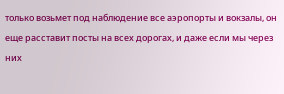только возьмет под наблюдение все аэропорты и вокзалы, он еще расставит посты на всех дорогах, и даже если мы через них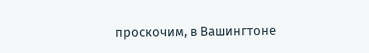проскочим, в Вашингтоне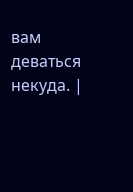вам деваться некуда. |